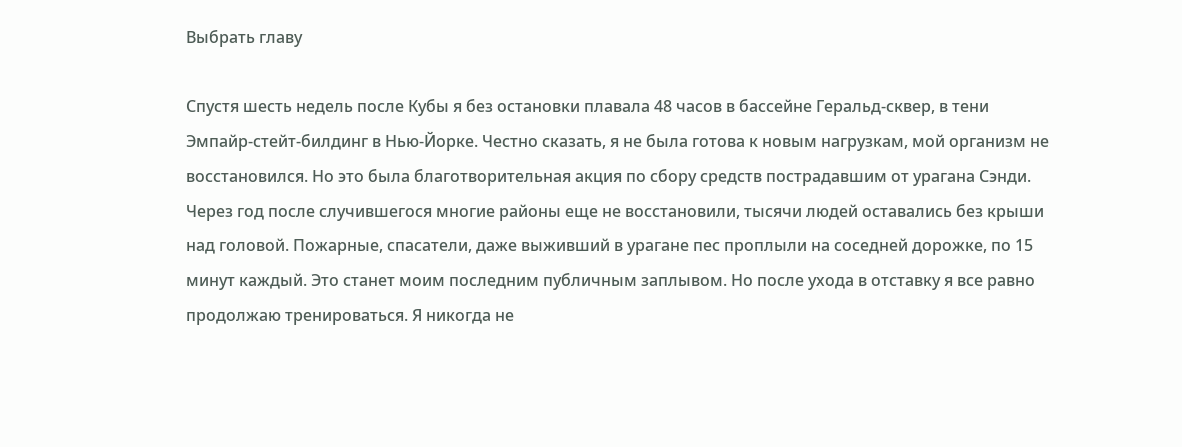Выбрать главу

Спустя шесть недель после Кубы я без остановки плавала 48 часов в бассейне Геральд-сквер, в тени Эмпайр-стейт-билдинг в Нью-Йорке. Честно сказать, я не была готова к новым нагрузкам, мой организм не восстановился. Но это была благотворительная акция по сбору средств пострадавшим от урагана Сэнди. Через год после случившегося многие районы еще не восстановили, тысячи людей оставались без крыши над головой. Пожарные, спасатели, даже выживший в урагане пес проплыли на соседней дорожке, по 15 минут каждый. Это станет моим последним публичным заплывом. Но после ухода в отставку я все равно продолжаю тренироваться. Я никогда не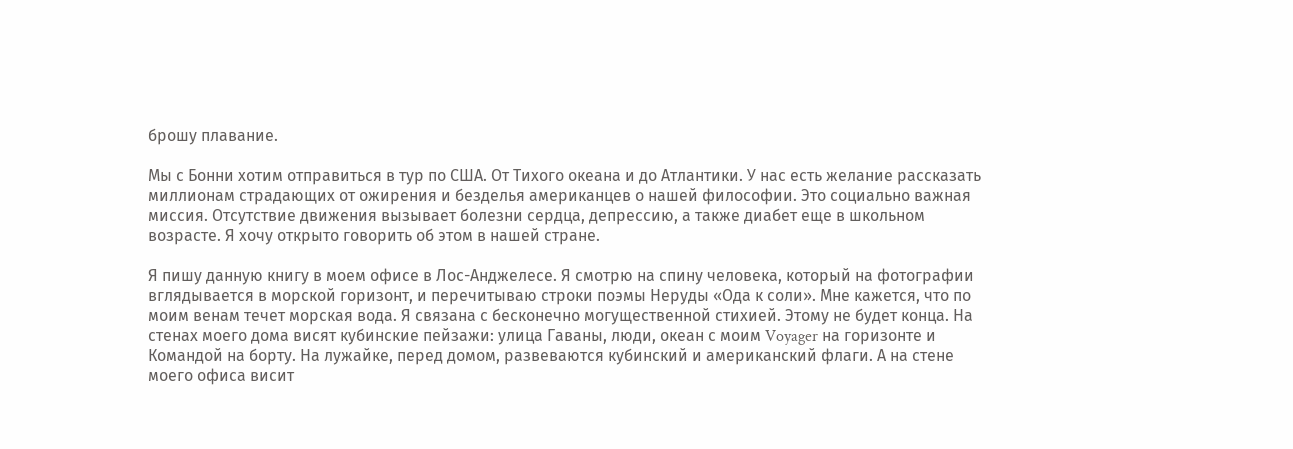брошу плавание.

Мы с Бонни хотим отправиться в тур по США. От Тихого океана и до Атлантики. У нас есть желание рассказать миллионам страдающих от ожирения и безделья американцев о нашей философии. Это социально важная миссия. Отсутствие движения вызывает болезни сердца, депрессию, а также диабет еще в школьном возрасте. Я хочу открыто говорить об этом в нашей стране.

Я пишу данную книгу в моем офисе в Лос-Анджелесе. Я смотрю на спину человека, который на фотографии вглядывается в морской горизонт, и перечитываю строки поэмы Неруды «Ода к соли». Мне кажется, что по моим венам течет морская вода. Я связана с бесконечно могущественной стихией. Этому не будет конца. На стенах моего дома висят кубинские пейзажи: улица Гаваны, люди, океан с моим Voyager на горизонте и Командой на борту. На лужайке, перед домом, развеваются кубинский и американский флаги. А на стене моего офиса висит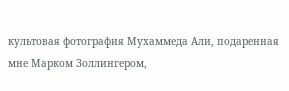культовая фотография Мухаммеда Али, подаренная мне Марком Золлингером,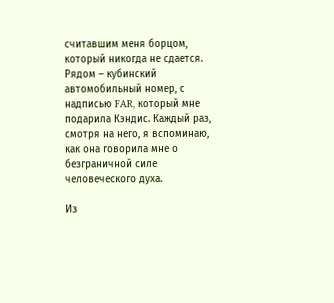считавшим меня борцом, который никогда не сдается. Рядом – кубинский автомобильный номер, с надписью FAR, который мне подарила Кэндис. Каждый раз, смотря на него, я вспоминаю, как она говорила мне о безграничной силе человеческого духа.

Из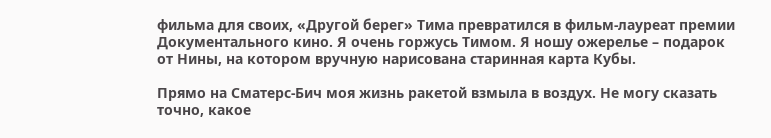фильма для своих, «Другой берег» Тима превратился в фильм-лауреат премии Документального кино. Я очень горжусь Тимом. Я ношу ожерелье – подарок от Нины, на котором вручную нарисована старинная карта Кубы.

Прямо на Сматерс-Бич моя жизнь ракетой взмыла в воздух. Не могу сказать точно, какое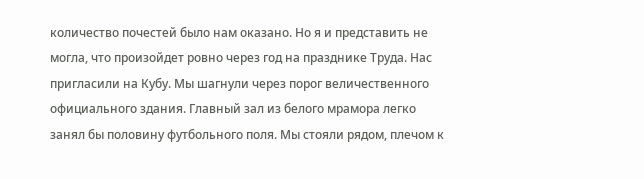количество почестей было нам оказано. Но я и представить не могла, что произойдет ровно через год на празднике Труда. Нас пригласили на Кубу. Мы шагнули через порог величественного официального здания. Главный зал из белого мрамора легко занял бы половину футбольного поля. Мы стояли рядом, плечом к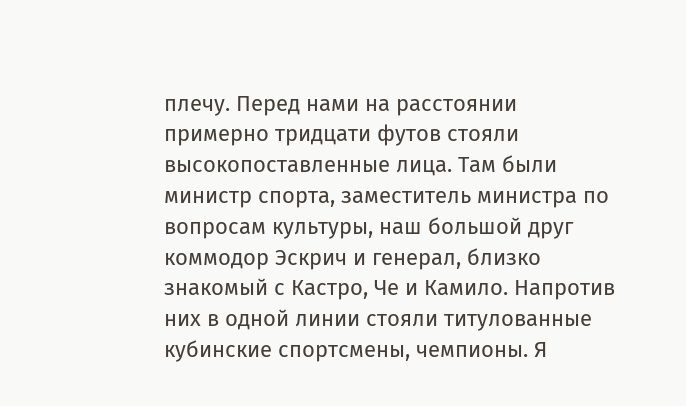плечу. Перед нами на расстоянии примерно тридцати футов стояли высокопоставленные лица. Там были министр спорта, заместитель министра по вопросам культуры, наш большой друг коммодор Эскрич и генерал, близко знакомый с Кастро, Че и Камило. Напротив них в одной линии стояли титулованные кубинские спортсмены, чемпионы. Я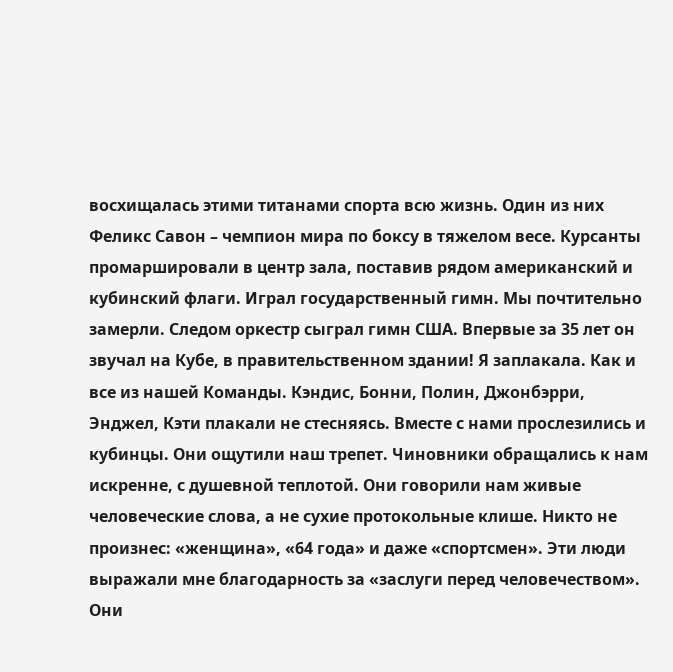восхищалась этими титанами спорта всю жизнь. Один из них Феликс Савон – чемпион мира по боксу в тяжелом весе. Курсанты промаршировали в центр зала, поставив рядом американский и кубинский флаги. Играл государственный гимн. Мы почтительно замерли. Следом оркестр сыграл гимн США. Впервые за 35 лет он звучал на Кубе, в правительственном здании! Я заплакала. Как и все из нашей Команды. Кэндис, Бонни, Полин, Джонбэрри, Энджел, Кэти плакали не стесняясь. Вместе с нами прослезились и кубинцы. Они ощутили наш трепет. Чиновники обращались к нам искренне, с душевной теплотой. Они говорили нам живые человеческие слова, а не сухие протокольные клише. Никто не произнес: «женщина», «64 года» и даже «спортсмен». Эти люди выражали мне благодарность за «заслуги перед человечеством». Они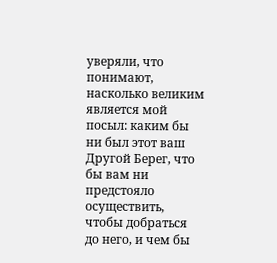уверяли, что понимают, насколько великим является мой посыл: каким бы ни был этот ваш Другой Берег, что бы вам ни предстояло осуществить, чтобы добраться до него, и чем бы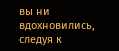вы ни вдохновились, следуя к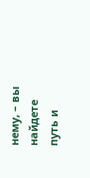нему, – вы найдете путь и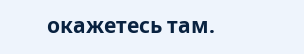окажетесь там.